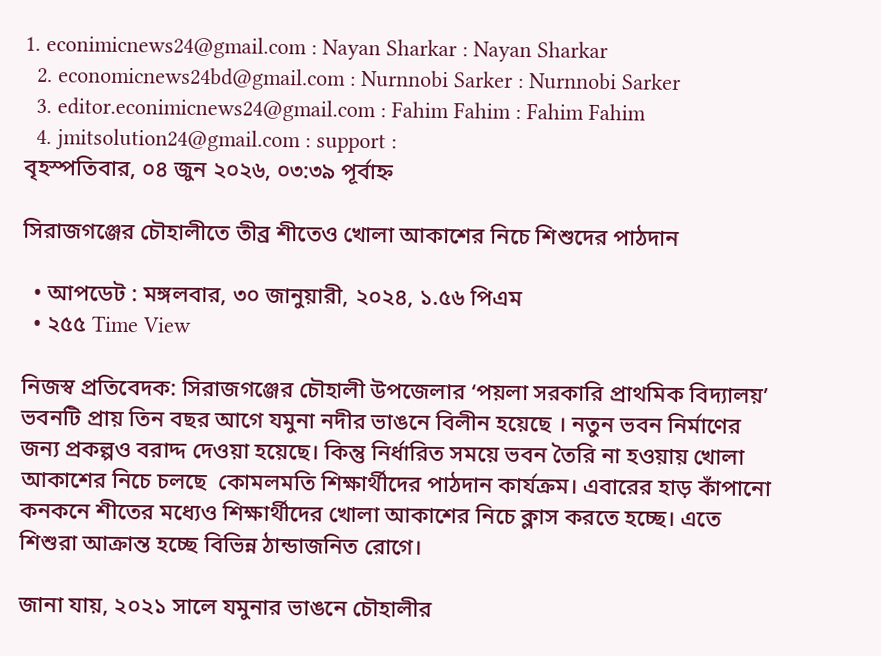1. econimicnews24@gmail.com : Nayan Sharkar : Nayan Sharkar
  2. economicnews24bd@gmail.com : Nurnnobi Sarker : Nurnnobi Sarker
  3. editor.econimicnews24@gmail.com : Fahim Fahim : Fahim Fahim
  4. jmitsolution24@gmail.com : support :
বৃহস্পতিবার, ০৪ জুন ২০২৬, ০৩:৩৯ পূর্বাহ্ন

সিরাজগঞ্জের চৌহালীতে তীব্র শীতেও খোলা আকাশের নিচে শিশুদের পাঠদান

  • আপডেট : মঙ্গলবার, ৩০ জানুয়ারী, ২০২৪, ১.৫৬ পিএম
  • ২৫৫ Time View

নিজস্ব প্রতিবেদক: সিরাজগঞ্জের চৌহালী উপজেলার ‘পয়লা সরকারি প্রাথমিক বিদ্যালয়’ ভবনটি প্রায় তিন বছর আগে যমুনা নদীর ভাঙনে বিলীন হয়েছে । নতুন ভবন নির্মাণের জন্য প্রকল্পও বরাদ্দ দেওয়া হয়েছে। কিন্তু নির্ধারিত সময়ে ভবন তৈরি না হওয়ায় খোলা আকাশের নিচে চলছে  কোমলমতি শিক্ষার্থীদের পাঠদান কার্যক্রম। এবারের হাড় কাঁপানো কনকনে শীতের মধ্যেও শিক্ষার্থীদের খোলা আকাশের নিচে ক্লাস করতে হচ্ছে। এতে শিশুরা আক্রান্ত হচ্ছে বিভিন্ন ঠান্ডাজনিত রোগে।

জানা যায়, ২০২১ সালে যমুনার ভাঙনে চৌহালীর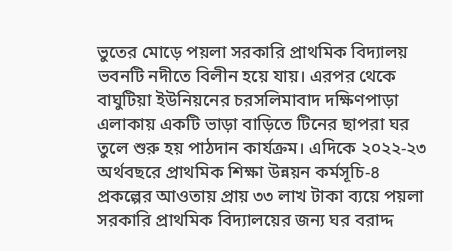ভুতের মোড়ে পয়লা সরকারি প্রাথমিক বিদ্যালয় ভবনটি নদীতে বিলীন হয়ে যায়। এরপর থেকে বাঘুটিয়া ইউনিয়নের চরসলিমাবাদ দক্ষিণপাড়া এলাকায় একটি ভাড়া বাড়িতে টিনের ছাপরা ঘর তুলে শুরু হয় পাঠদান কার্যক্রম। এদিকে ২০২২-২৩ অর্থবছরে প্রাথমিক শিক্ষা উন্নয়ন কর্মসূচি-৪ প্রকল্পের আওতায় প্রায় ৩৩ লাখ টাকা ব্যয়ে পয়লা সরকারি প্রাথমিক বিদ্যালয়ের জন্য ঘর বরাদ্দ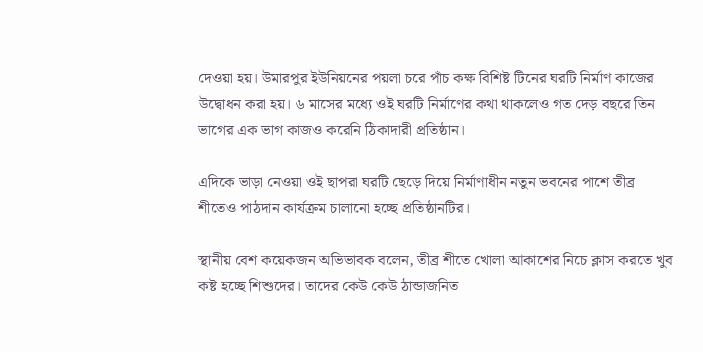দেওয়া হয়। উমারপুর ইউনিয়নের পয়লা চরে পাঁচ কক্ষ বিশিষ্ট টিনের ঘরটি নির্মাণ কাজের উদ্বোধন করা হয়। ৬ মাসের মধ্যে ওই ঘরটি নির্মাণের কথা থাকলেও গত দেড় বছরে তিন ভাগের এক ভাগ কাজও করেনি ঠিকাদারী প্রতিষ্ঠান।

এদিকে ভাড়া নেওয়া ওই ছাপরা ঘরটি ছেড়ে দিয়ে নির্মাণাধীন নতুন ভবনের পাশে তীব্র শীতেও পাঠদান কার্যক্রম চালানো হচ্ছে প্রতিষ্ঠানটির।

স্থানীয় বেশ কয়েকজন অভিভাবক বলেন, তীব্র শীতে খোলা আকাশের নিচে ক্লাস করতে খুব কষ্ট হচ্ছে শিশুদের। তাদের কেউ কেউ ঠান্ডাজনিত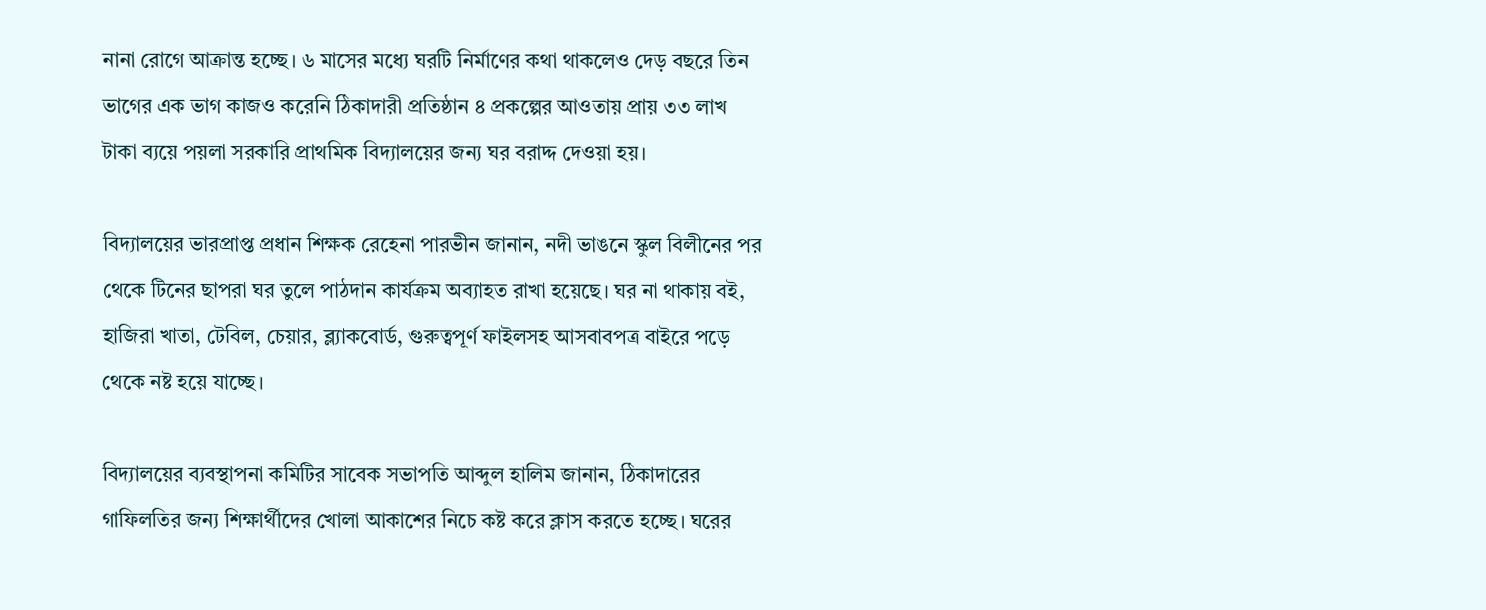নানা রোগে আক্রান্ত হচ্ছে। ৬ মাসের মধ্যে ঘরটি নির্মাণের কথা থাকলেও দেড় বছরে তিন ভাগের এক ভাগ কাজও করেনি ঠিকাদারী প্রতিষ্ঠান ৪ প্রকল্পের আওতায় প্রায় ৩৩ লাখ টাকা ব্যয়ে পয়লা সরকারি প্রাথমিক বিদ্যালয়ের জন্য ঘর বরাদ্দ দেওয়া হয়।

বিদ্যালয়ের ভারপ্রাপ্ত প্রধান শিক্ষক রেহেনা পারভীন জানান, নদী ভাঙনে স্কুল বিলীনের পর থেকে টিনের ছাপরা ঘর তুলে পাঠদান কার্যক্রম অব্যাহত রাখা হয়েছে। ঘর না থাকায় বই, হাজিরা খাতা, টেবিল, চেয়ার, ব্ল্যাকবোর্ড, গুরুত্বপূর্ণ ফাইলসহ আসবাবপত্র বাইরে পড়ে থেকে নষ্ট হয়ে যাচ্ছে।

বিদ্যালয়ের ব্যবস্থাপনা কমিটির সাবেক সভাপতি আব্দুল হালিম জানান, ঠিকাদারের গাফিলতির জন্য শিক্ষার্থীদের খোলা আকাশের নিচে কষ্ট করে ক্লাস করতে হচ্ছে। ঘরের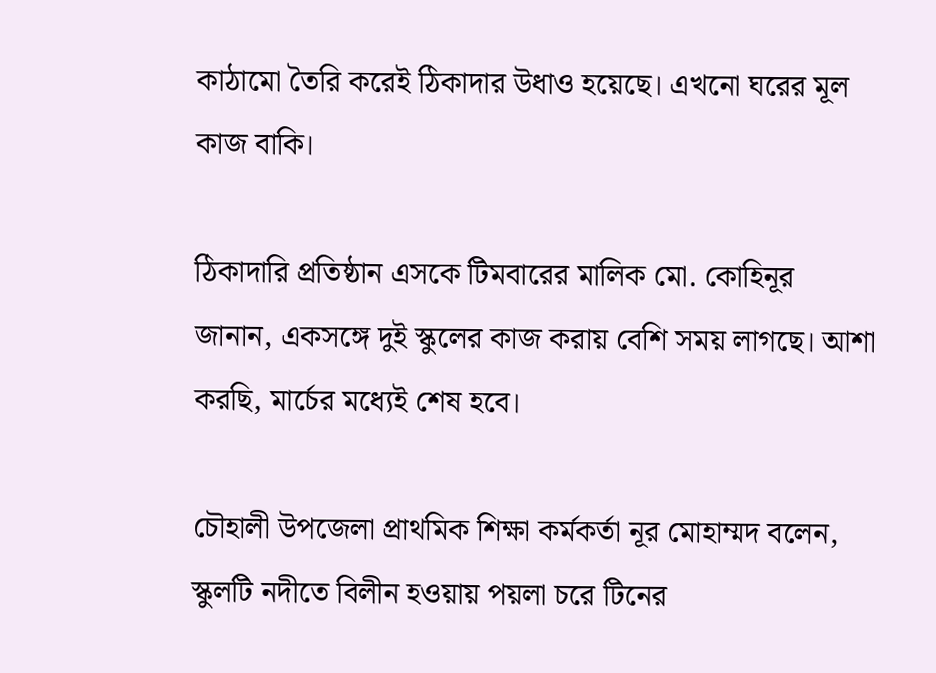কাঠামো তৈরি করেই ঠিকাদার উধাও হয়েছে। এখনো ঘরের মূল কাজ বাকি।

ঠিকাদারি প্রতিষ্ঠান এসকে টিমবারের মালিক মো. কোহিনূর জানান, একসঙ্গে দুই স্কুলের কাজ করায় বেশি সময় লাগছে। আশা করছি, মার্চের মধ্যেই শেষ হবে।

চৌহালী উপজেলা প্রাথমিক শিক্ষা কর্মকর্তা নূর মোহাম্মদ বলেন, স্কুলটি নদীতে বিলীন হওয়ায় পয়লা চরে টিনের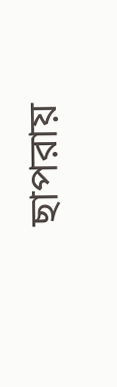ছাপরায়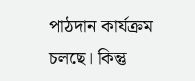পাঠদান কার্যক্রম চলছে। কিন্তু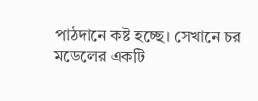পাঠদানে কষ্ট হচ্ছে। সেখানে চর মডেলের একটি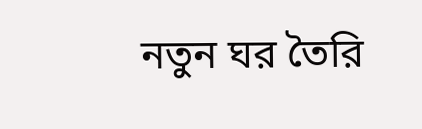নতুন ঘর তৈরি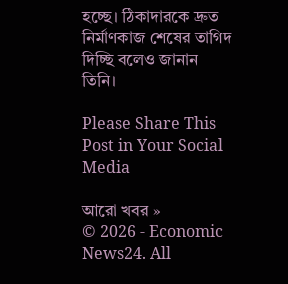হচ্ছে। ঠিকাদারকে দ্রুত নির্মাণকাজ শেষের তাগিদ দিচ্ছি বলেও জানান তিনি।

Please Share This Post in Your Social Media

আরো খবর »
© 2026 - Economic News24. All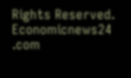Rights Reserved.
Economicnews24 .com